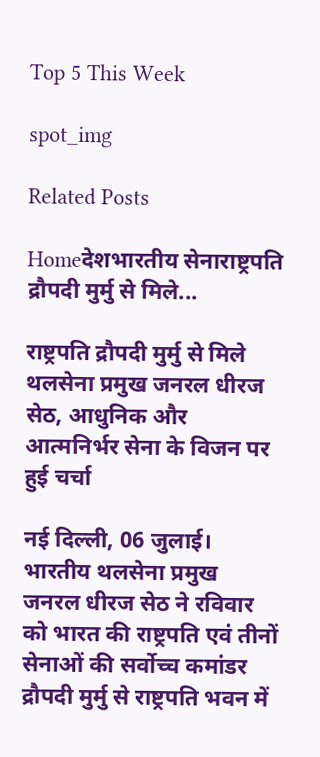Top 5 This Week

spot_img

Related Posts

Homeदेशभारतीय सेनाराष्ट्रपति द्रौपदी मुर्मु से मिले...

राष्ट्रपति द्रौपदी मुर्मु से मिले थलसेना प्रमुख जनरल धीरज सेठ, आधुनिक और आत्मनिर्भर सेना के विजन पर हुई चर्चा

नई दिल्ली, 06 जुलाई। भारतीय थलसेना प्रमुख जनरल धीरज सेठ ने रविवार को भारत की राष्ट्रपति एवं तीनों सेनाओं की सर्वोच्च कमांडर द्रौपदी मुर्मु से राष्ट्रपति भवन में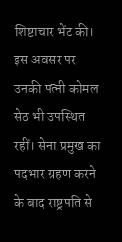शिष्टाचार भेंट की। इस अवसर पर उनकी पत्नी कोमल सेठ भी उपस्थित रहीं। सेना प्रमुख का पदभार ग्रहण करने के बाद राष्ट्रपति से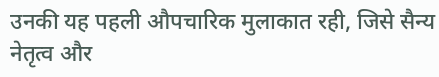उनकी यह पहली औपचारिक मुलाकात रही, जिसे सैन्य नेतृत्व और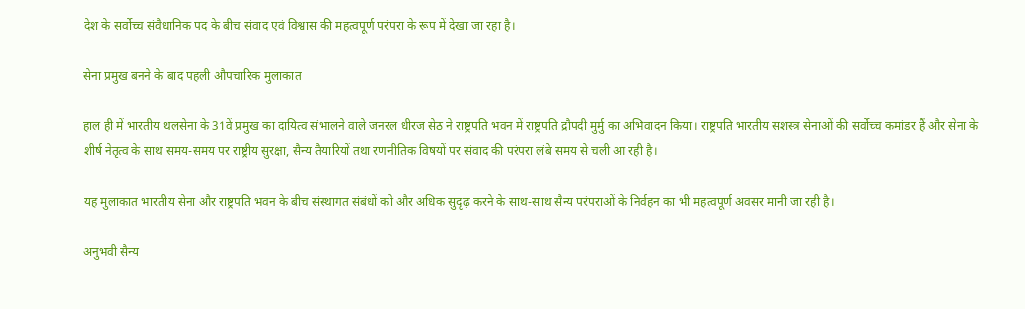देश के सर्वोच्च संवैधानिक पद के बीच संवाद एवं विश्वास की महत्वपूर्ण परंपरा के रूप में देखा जा रहा है।

सेना प्रमुख बनने के बाद पहली औपचारिक मुलाकात

हाल ही में भारतीय थलसेना के 31वें प्रमुख का दायित्व संभालने वाले जनरल धीरज सेठ ने राष्ट्रपति भवन में राष्ट्रपति द्रौपदी मुर्मु का अभिवादन किया। राष्ट्रपति भारतीय सशस्त्र सेनाओं की सर्वोच्च कमांडर हैं और सेना के शीर्ष नेतृत्व के साथ समय-समय पर राष्ट्रीय सुरक्षा, सैन्य तैयारियों तथा रणनीतिक विषयों पर संवाद की परंपरा लंबे समय से चली आ रही है।

यह मुलाकात भारतीय सेना और राष्ट्रपति भवन के बीच संस्थागत संबंधों को और अधिक सुदृढ़ करने के साथ-साथ सैन्य परंपराओं के निर्वहन का भी महत्वपूर्ण अवसर मानी जा रही है।

अनुभवी सैन्य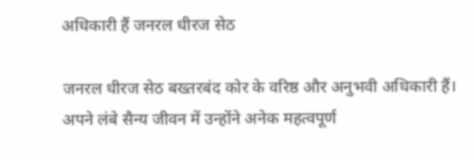अधिकारी हैं जनरल धीरज सेठ

जनरल धीरज सेठ बख्तरबंद कोर के वरिष्ठ और अनुभवी अधिकारी हैं। अपने लंबे सैन्य जीवन में उन्होंने अनेक महत्वपूर्ण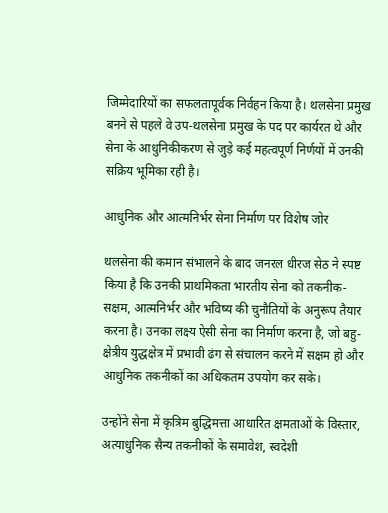जिम्मेदारियों का सफलतापूर्वक निर्वहन किया है। थलसेना प्रमुख बनने से पहले वे उप-थलसेना प्रमुख के पद पर कार्यरत थे और सेना के आधुनिकीकरण से जुड़े कई महत्वपूर्ण निर्णयों में उनकी सक्रिय भूमिका रही है।

आधुनिक और आत्मनिर्भर सेना निर्माण पर विशेष जोर

थलसेना की कमान संभालने के बाद जनरल धीरज सेठ ने स्पष्ट किया है कि उनकी प्राथमिकता भारतीय सेना को तकनीक-सक्षम, आत्मनिर्भर और भविष्य की चुनौतियों के अनुरूप तैयार करना है। उनका लक्ष्य ऐसी सेना का निर्माण करना है, जो बहु-क्षेत्रीय युद्धक्षेत्र में प्रभावी ढंग से संचालन करने में सक्षम हो और आधुनिक तकनीकों का अधिकतम उपयोग कर सके।

उन्होंने सेना में कृत्रिम बुद्धिमत्ता आधारित क्षमताओं के विस्तार, अत्याधुनिक सैन्य तकनीकों के समावेश, स्वदेशी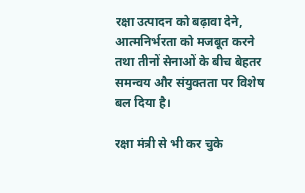रक्षा उत्पादन को बढ़ावा देने, आत्मनिर्भरता को मजबूत करने तथा तीनों सेनाओं के बीच बेहतर समन्वय और संयुक्तता पर विशेष बल दिया है।

रक्षा मंत्री से भी कर चुके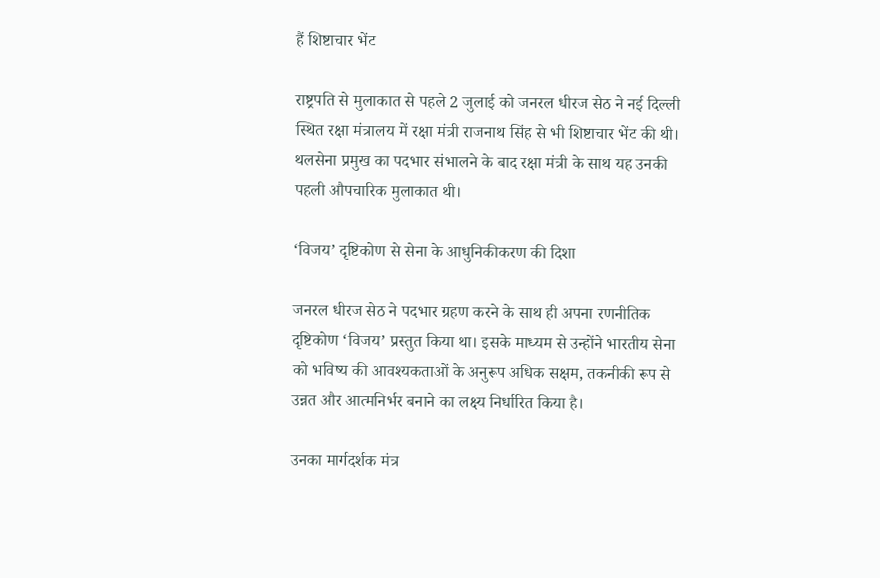हैं शिष्टाचार भेंट

राष्ट्रपति से मुलाकात से पहले 2 जुलाई को जनरल धीरज सेठ ने नई दिल्ली स्थित रक्षा मंत्रालय में रक्षा मंत्री राजनाथ सिंह से भी शिष्टाचार भेंट की थी। थलसेना प्रमुख का पदभार संभालने के बाद रक्षा मंत्री के साथ यह उनकी पहली औपचारिक मुलाकात थी।

‘विजय’ दृष्टिकोण से सेना के आधुनिकीकरण की दिशा

जनरल धीरज सेठ ने पदभार ग्रहण करने के साथ ही अपना रणनीतिक दृष्टिकोण ‘विजय’ प्रस्तुत किया था। इसके माध्यम से उन्होंने भारतीय सेना को भविष्य की आवश्यकताओं के अनुरूप अधिक सक्षम, तकनीकी रूप से उन्नत और आत्मनिर्भर बनाने का लक्ष्य निर्धारित किया है।

उनका मार्गदर्शक मंत्र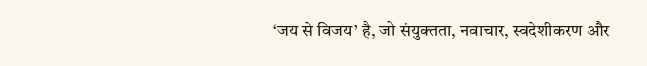‘जय से विजय’ है, जो संयुक्तता, नवाचार, स्वदेशीकरण और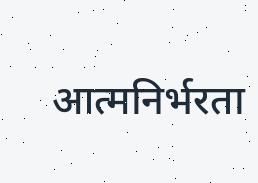आत्मनिर्भरता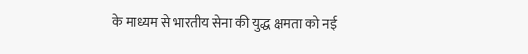के माध्यम से भारतीय सेना की युद्ध क्षमता को नई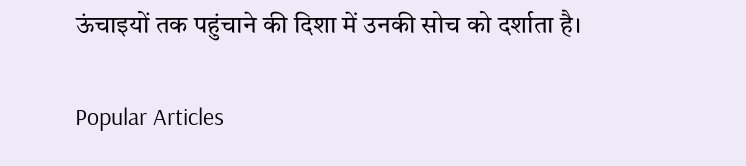ऊंचाइयों तक पहुंचाने की दिशा में उनकी सोच को दर्शाता है।

Popular Articles